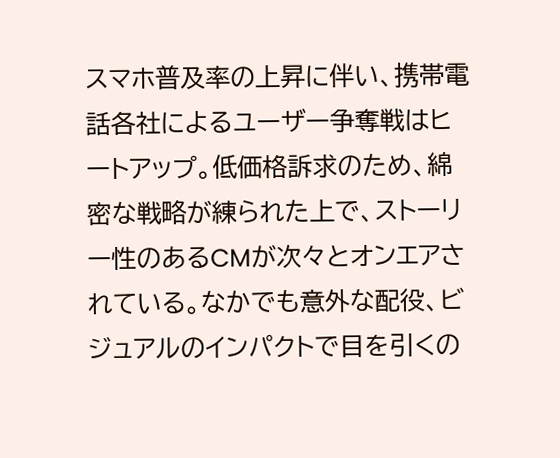スマホ普及率の上昇に伴い、携帯電話各社によるユーザー争奪戦はヒートアップ。低価格訴求のため、綿密な戦略が練られた上で、ストーリー性のあるCMが次々とオンエアされている。なかでも意外な配役、ビジュアルのインパクトで目を引くの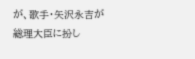が、歌手・矢沢永吉が総理大臣に扮し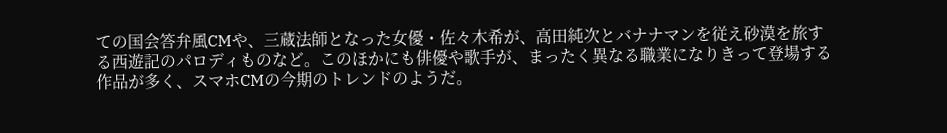ての国会答弁風CMや、三蔵法師となった女優・佐々木希が、高田純次とバナナマンを従え砂漠を旅する西遊記のパロディものなど。このほかにも俳優や歌手が、まったく異なる職業になりきって登場する作品が多く、スマホCMの今期のトレンドのようだ。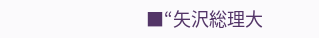■“矢沢総理大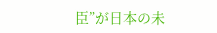臣”が日本の未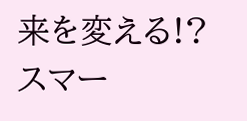来を変える!? スマー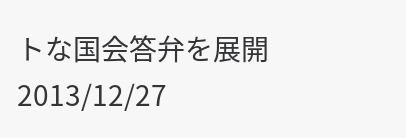トな国会答弁を展開
2013/12/27